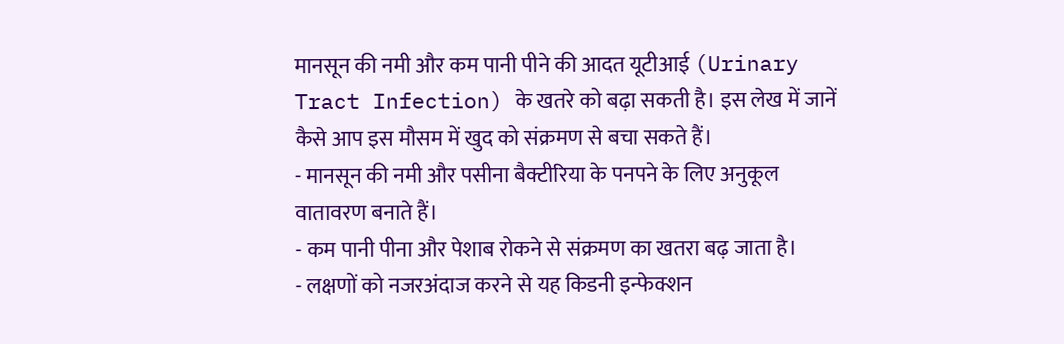मानसून की नमी और कम पानी पीने की आदत यूटीआई (Urinary Tract Infection) के खतरे को बढ़ा सकती है। इस लेख में जानें कैसे आप इस मौसम में खुद को संक्रमण से बचा सकते हैं।
- मानसून की नमी और पसीना बैक्टीरिया के पनपने के लिए अनुकूल वातावरण बनाते हैं।
- कम पानी पीना और पेशाब रोकने से संक्रमण का खतरा बढ़ जाता है।
- लक्षणों को नजरअंदाज करने से यह किडनी इन्फेक्शन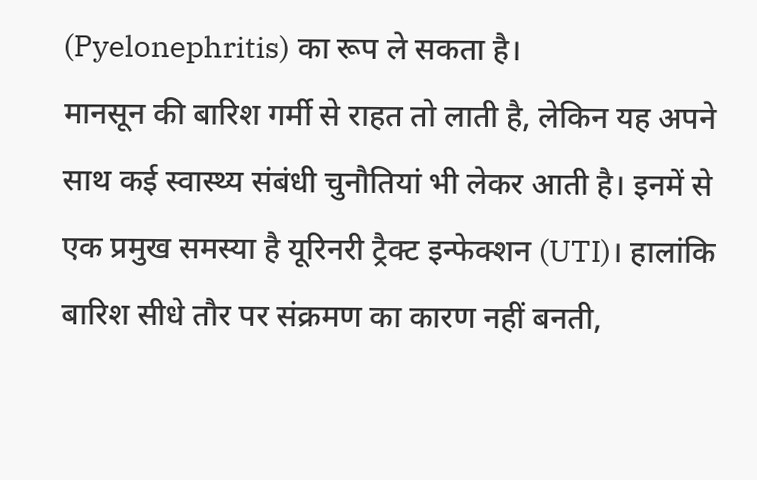(Pyelonephritis) का रूप ले सकता है।
मानसून की बारिश गर्मी से राहत तो लाती है, लेकिन यह अपने साथ कई स्वास्थ्य संबंधी चुनौतियां भी लेकर आती है। इनमें से एक प्रमुख समस्या है यूरिनरी ट्रैक्ट इन्फेक्शन (UTI)। हालांकि बारिश सीधे तौर पर संक्रमण का कारण नहीं बनती,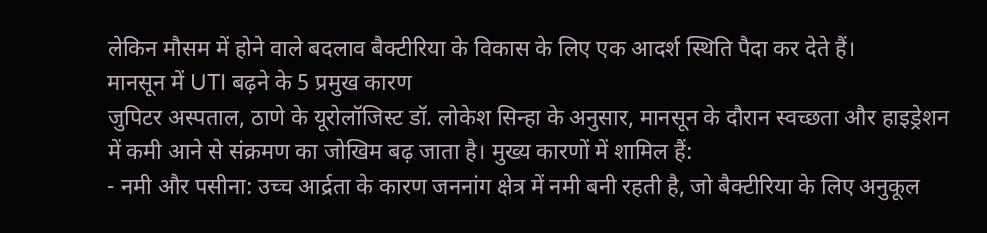लेकिन मौसम में होने वाले बदलाव बैक्टीरिया के विकास के लिए एक आदर्श स्थिति पैदा कर देते हैं।
मानसून में UTI बढ़ने के 5 प्रमुख कारण
जुपिटर अस्पताल, ठाणे के यूरोलॉजिस्ट डॉ. लोकेश सिन्हा के अनुसार, मानसून के दौरान स्वच्छता और हाइड्रेशन में कमी आने से संक्रमण का जोखिम बढ़ जाता है। मुख्य कारणों में शामिल हैं:
- नमी और पसीना: उच्च आर्द्रता के कारण जननांग क्षेत्र में नमी बनी रहती है, जो बैक्टीरिया के लिए अनुकूल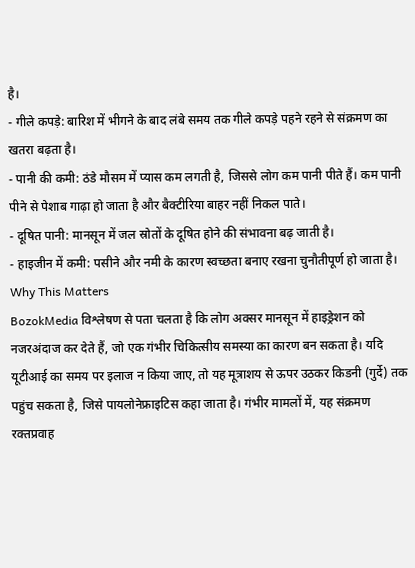है।
- गीले कपड़े: बारिश में भीगने के बाद लंबे समय तक गीले कपड़े पहने रहने से संक्रमण का खतरा बढ़ता है।
- पानी की कमी: ठंडे मौसम में प्यास कम लगती है, जिससे लोग कम पानी पीते हैं। कम पानी पीने से पेशाब गाढ़ा हो जाता है और बैक्टीरिया बाहर नहीं निकल पाते।
- दूषित पानी: मानसून में जल स्रोतों के दूषित होने की संभावना बढ़ जाती है।
- हाइजीन में कमी: पसीने और नमी के कारण स्वच्छता बनाए रखना चुनौतीपूर्ण हो जाता है।
Why This Matters
BozokMedia विश्लेषण से पता चलता है कि लोग अक्सर मानसून में हाइड्रेशन को नजरअंदाज कर देते हैं, जो एक गंभीर चिकित्सीय समस्या का कारण बन सकता है। यदि यूटीआई का समय पर इलाज न किया जाए, तो यह मूत्राशय से ऊपर उठकर किडनी (गुर्दे) तक पहुंच सकता है, जिसे पायलोनेफ्राइटिस कहा जाता है। गंभीर मामलों में, यह संक्रमण रक्तप्रवाह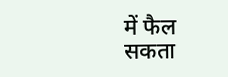में फैल सकता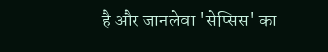है और जानलेवा 'सेप्सिस' का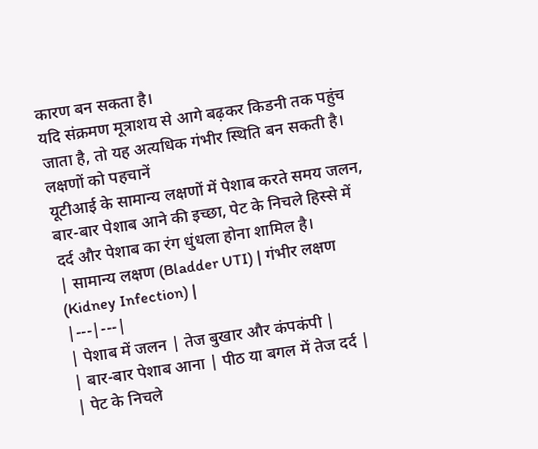कारण बन सकता है।
यदि संक्रमण मूत्राशय से आगे बढ़कर किडनी तक पहुंच जाता है, तो यह अत्यधिक गंभीर स्थिति बन सकती है।
लक्षणों को पहचानें
यूटीआई के सामान्य लक्षणों में पेशाब करते समय जलन, बार-बार पेशाब आने की इच्छा, पेट के निचले हिस्से में दर्द और पेशाब का रंग धुंधला होना शामिल है।
| सामान्य लक्षण (Bladder UTI) | गंभीर लक्षण (Kidney Infection) |
|---|---|
| पेशाब में जलन | तेज बुखार और कंपकंपी |
| बार-बार पेशाब आना | पीठ या बगल में तेज दर्द |
| पेट के निचले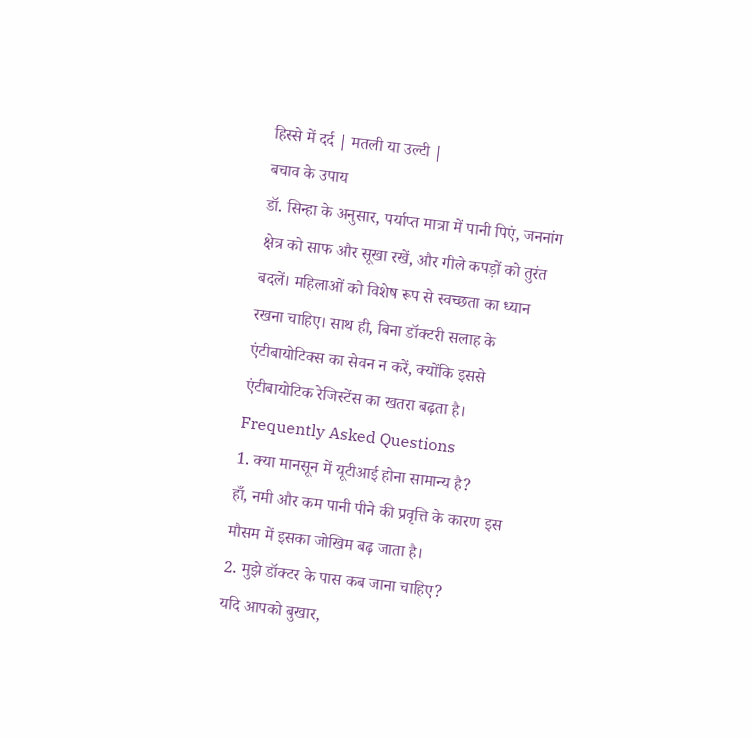हिस्से में दर्द | मतली या उल्टी |
बचाव के उपाय
डॉ. सिन्हा के अनुसार, पर्याप्त मात्रा में पानी पिएं, जननांग क्षेत्र को साफ और सूखा रखें, और गीले कपड़ों को तुरंत बदलें। महिलाओं को विशेष रूप से स्वच्छता का ध्यान रखना चाहिए। साथ ही, बिना डॉक्टरी सलाह के एंटीबायोटिक्स का सेवन न करें, क्योंकि इससे एंटीबायोटिक रेजिस्टेंस का खतरा बढ़ता है।
Frequently Asked Questions
1. क्या मानसून में यूटीआई होना सामान्य है?
हाँ, नमी और कम पानी पीने की प्रवृत्ति के कारण इस मौसम में इसका जोखिम बढ़ जाता है।
2. मुझे डॉक्टर के पास कब जाना चाहिए?
यदि आपको बुखार,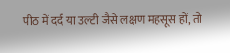पीठ में दर्द या उल्टी जैसे लक्षण महसूस हों, तो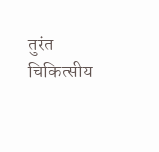तुरंत चिकित्सीय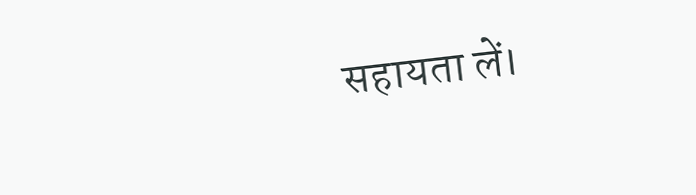सहायता लें।